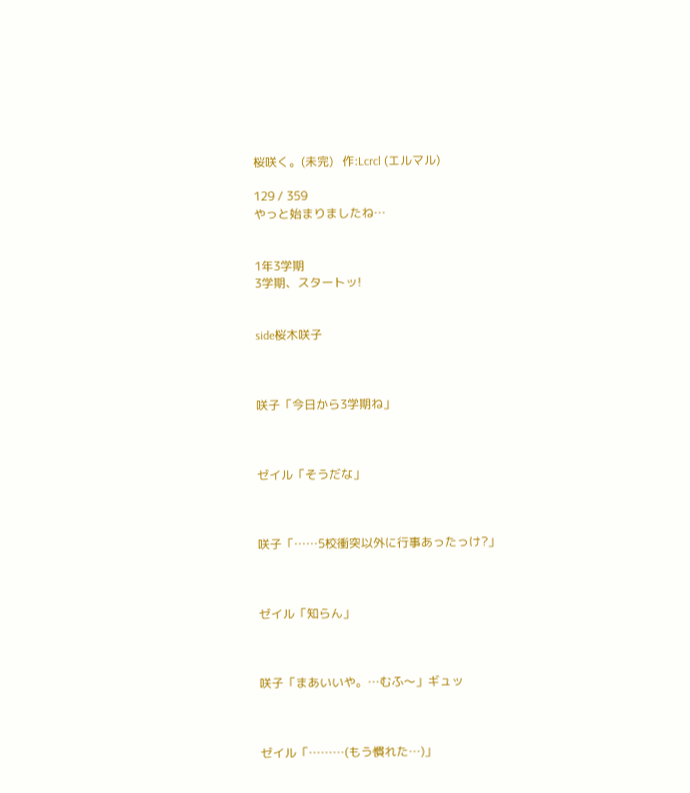桜咲く。(未完)   作:Lcrcl (エルマル)

129 / 359
やっと始まりましたね…


1年3学期
3学期、スタートッ!


side桜木咲子



咲子「今日から3学期ね」



ゼイル「そうだな」



咲子「……5校衝突以外に行事あったっけ?」



ゼイル「知らん」



咲子「まあいいや。…むふ〜」ギュッ



ゼイル「………(もう慣れた…)」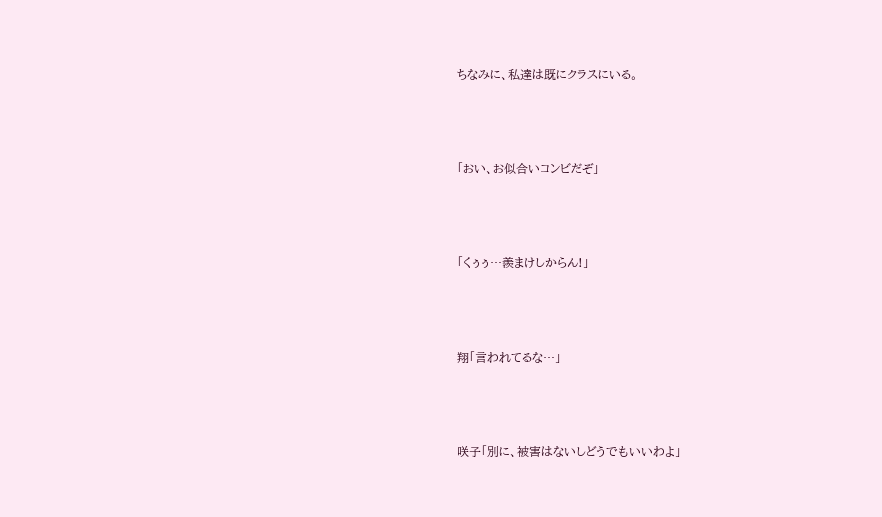ちなみに、私達は既にクラスにいる。



「おい、お似合いコンビだぞ」



「くぅぅ…羨まけしからん!」



翔「言われてるな…」



咲子「別に、被害はないしどうでもいいわよ」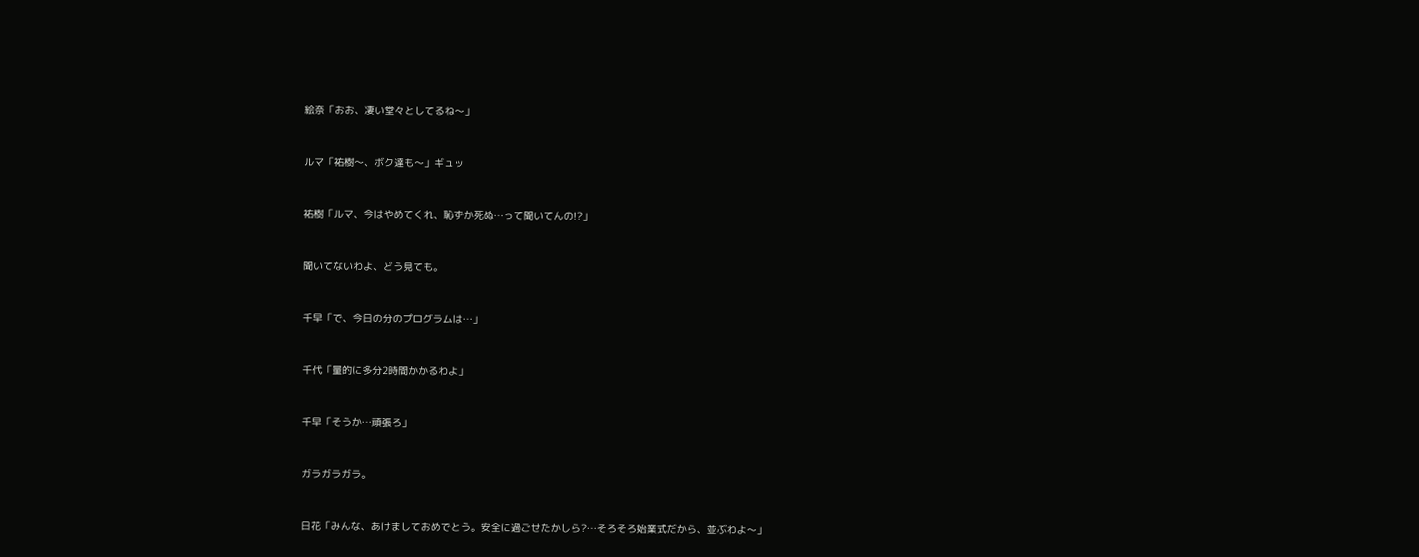絵奈「おお、凄い堂々としてるね〜」



ルマ「祐樹〜、ボク達も〜」ギュッ



祐樹「ルマ、今はやめてくれ、恥ずか死ぬ…って聞いてんの!?」



聞いてないわよ、どう見ても。



千早「で、今日の分のプログラムは…」



千代「量的に多分2時間かかるわよ」



千早「そうか…頑張ろ」



ガラガラガラ。



日花「みんな、あけましておめでとう。安全に過ごせたかしら?…そろそろ始業式だから、並ぶわよ〜」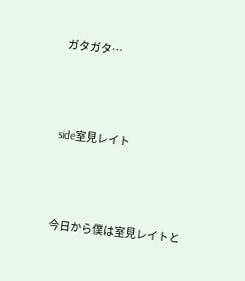ガタガタ…



side室見レイト



今日から僕は室見レイトと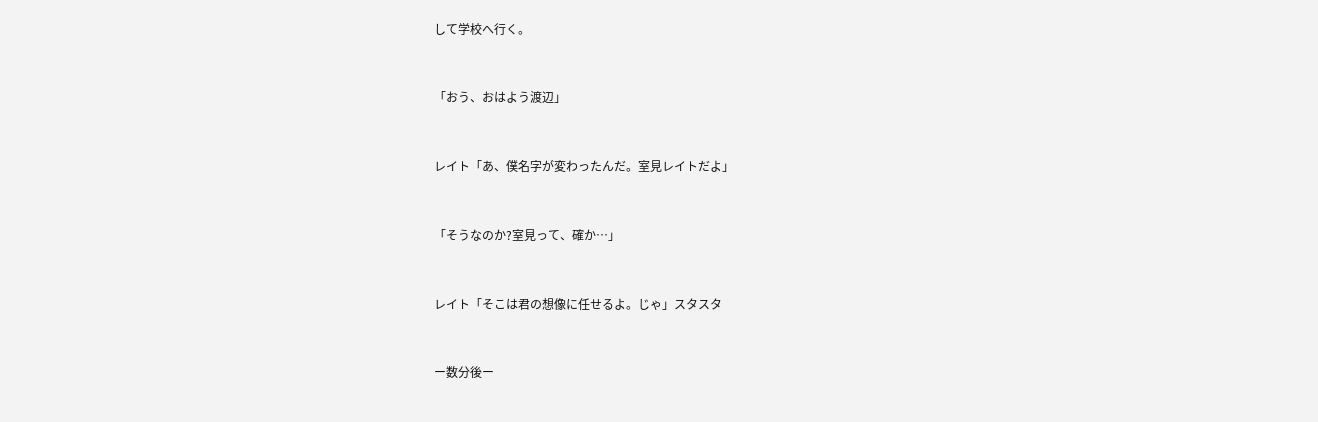して学校へ行く。



「おう、おはよう渡辺」



レイト「あ、僕名字が変わったんだ。室見レイトだよ」



「そうなのか?室見って、確か…」



レイト「そこは君の想像に任せるよ。じゃ」スタスタ



ー数分後ー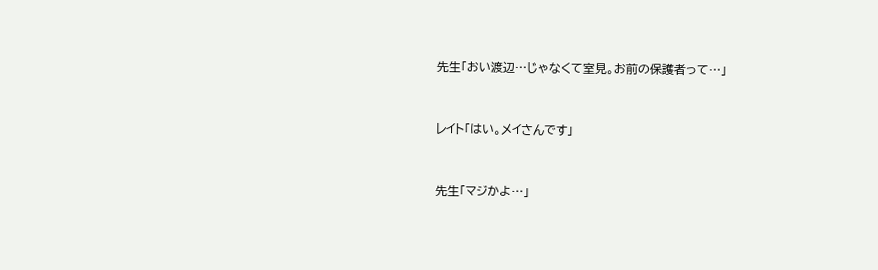先生「おい渡辺…じゃなくて室見。お前の保護者って…」



レイト「はい。メイさんです」



先生「マジかよ…」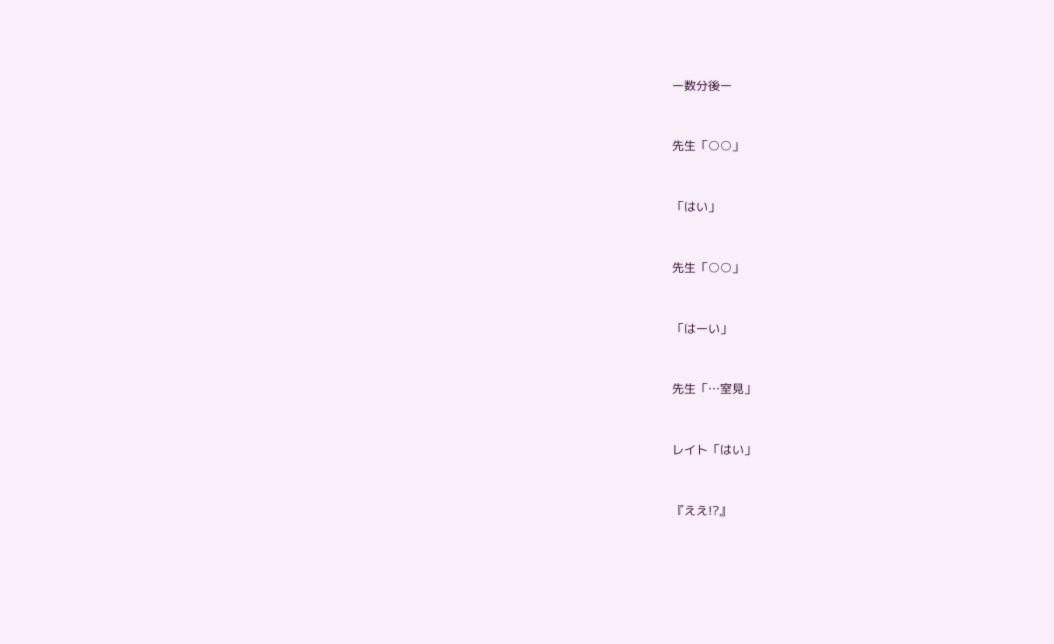ー数分後ー



先生「○○」



「はい」



先生「○○」



「はーい」



先生「…室見」



レイト「はい」



『ええ!?』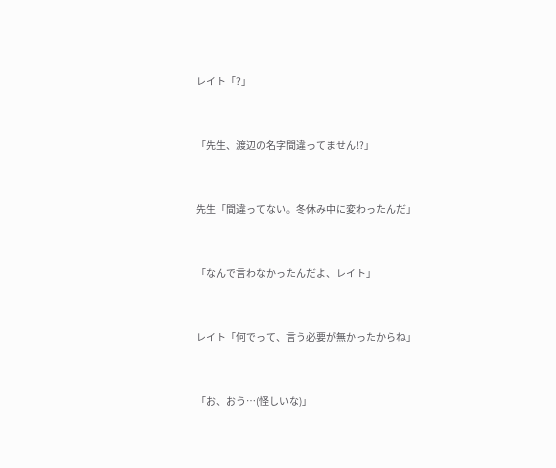レイト「?」



「先生、渡辺の名字間違ってません!?」



先生「間違ってない。冬休み中に変わったんだ」



「なんで言わなかったんだよ、レイト」



レイト「何でって、言う必要が無かったからね」



「お、おう…(怪しいな)」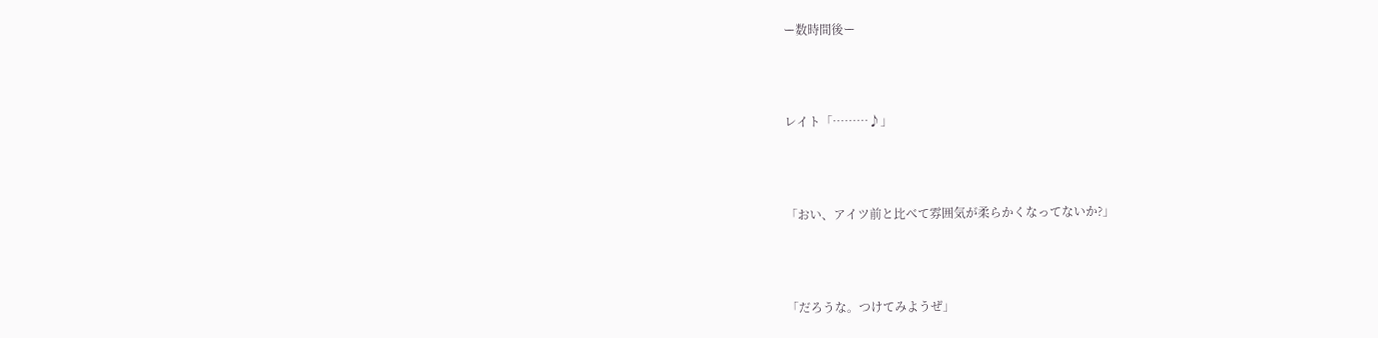ー数時間後ー



レイト「………♪」



「おい、アイツ前と比べて雰囲気が柔らかくなってないか?」



「だろうな。つけてみようぜ」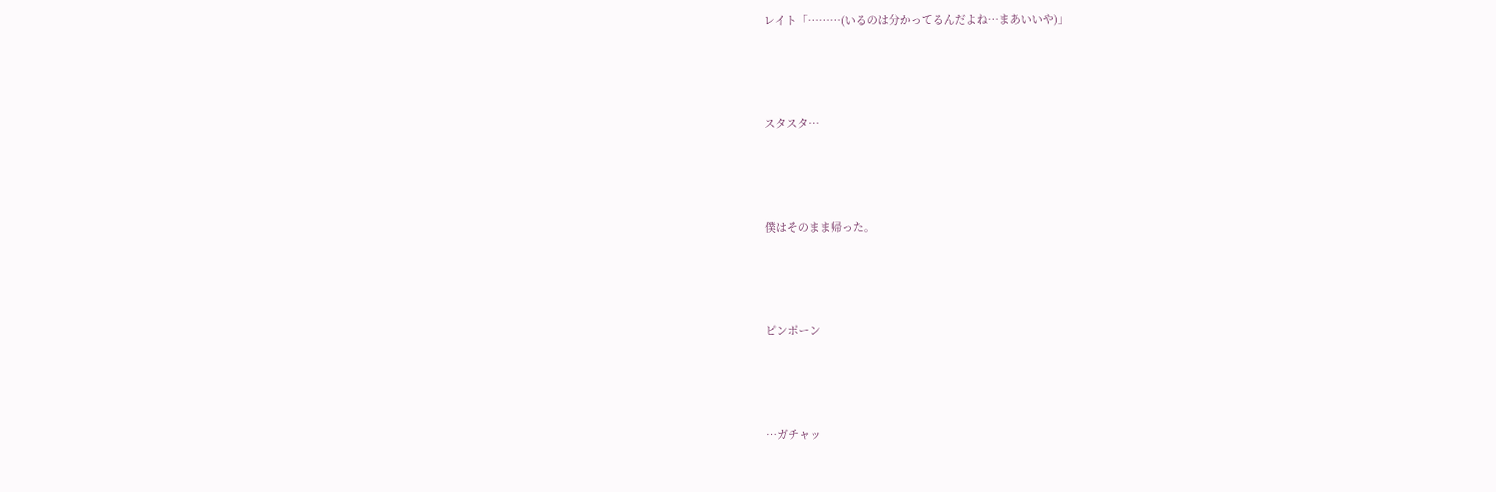レイト「………(いるのは分かってるんだよね…まあいいや)」



スタスタ…



僕はそのまま帰った。



ピンポーン



…ガチャッ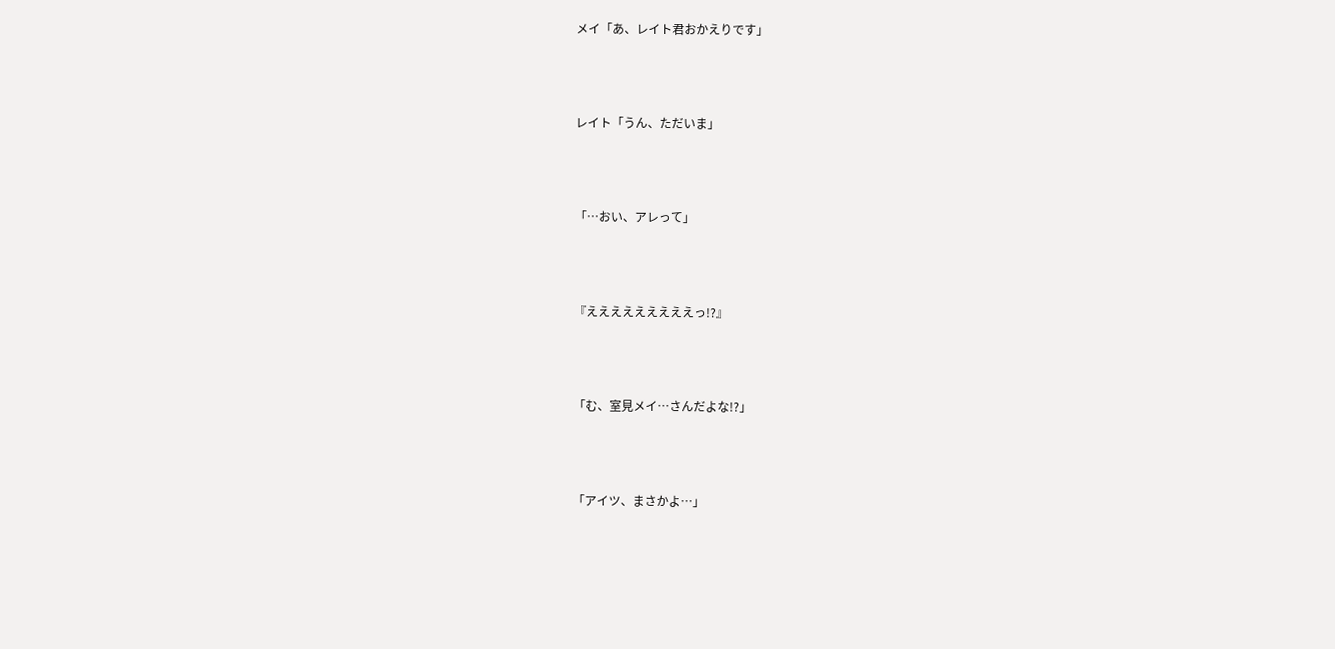メイ「あ、レイト君おかえりです」



レイト「うん、ただいま」



「…おい、アレって」



『えええええええええっ!?』



「む、室見メイ…さんだよな!?」



「アイツ、まさかよ…」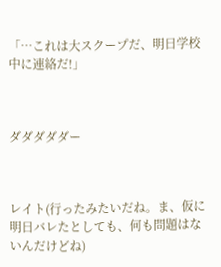「…これは大スクープだ、明日学校中に連絡だ!」



ダダダダダー



レイト(行ったみたいだね。ま、仮に明日バレたとしても、何も問題はないんだけどね)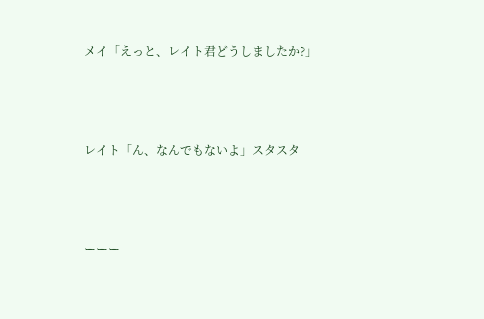メイ「えっと、レイト君どうしましたか?」



レイト「ん、なんでもないよ」スタスタ



ーーー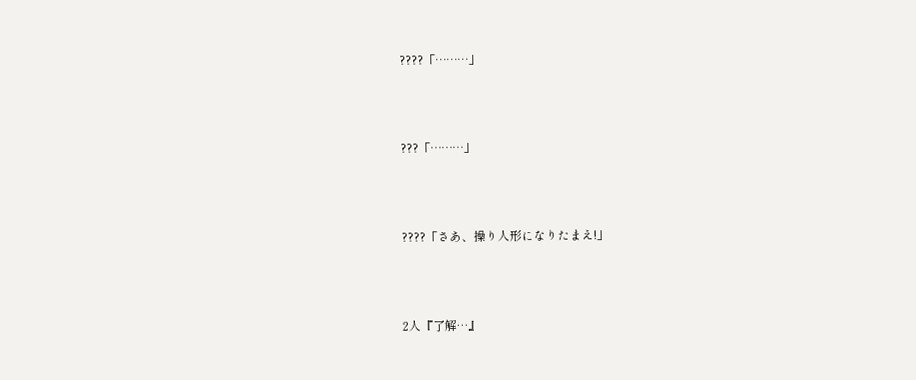????「………」



???「………」



????「さあ、操り人形になりたまえ!」



2人『了解…』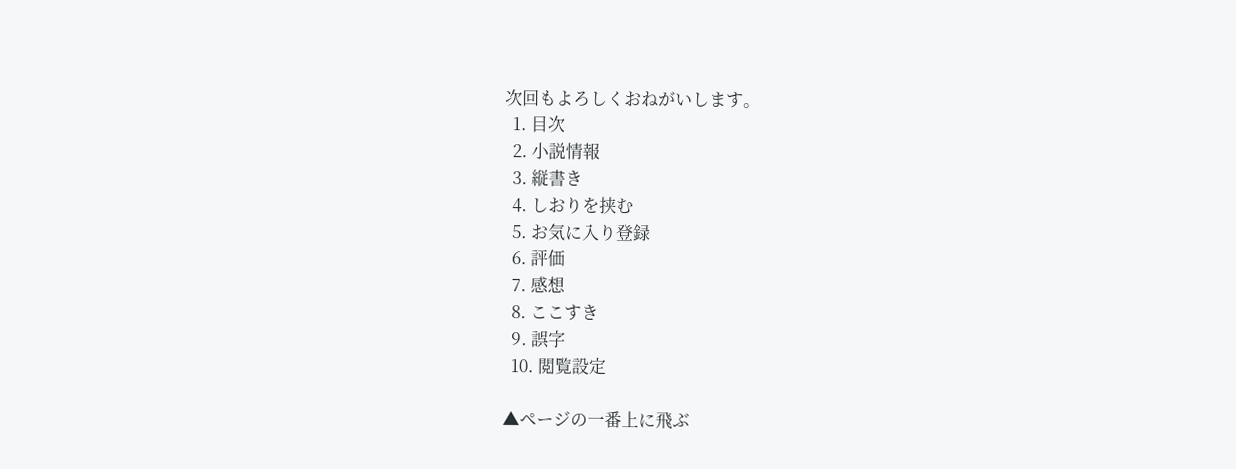次回もよろしくおねがいします。
  1. 目次
  2. 小説情報
  3. 縦書き
  4. しおりを挟む
  5. お気に入り登録
  6. 評価
  7. 感想
  8. ここすき
  9. 誤字
  10. 閲覧設定

▲ページの一番上に飛ぶ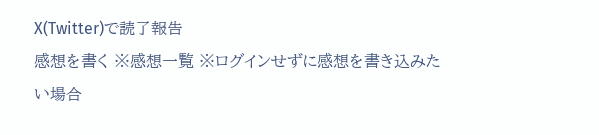X(Twitter)で読了報告
感想を書く ※感想一覧 ※ログインせずに感想を書き込みたい場合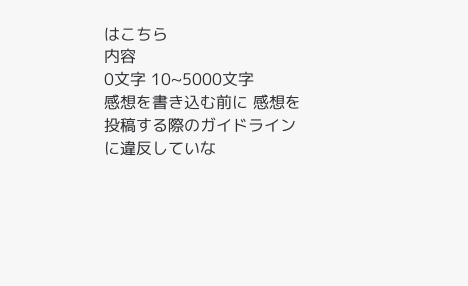はこちら
内容
0文字 10~5000文字
感想を書き込む前に 感想を投稿する際のガイドライン に違反していな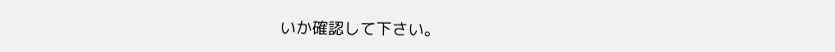いか確認して下さい。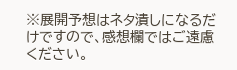※展開予想はネタ潰しになるだけですので、感想欄ではご遠慮ください。